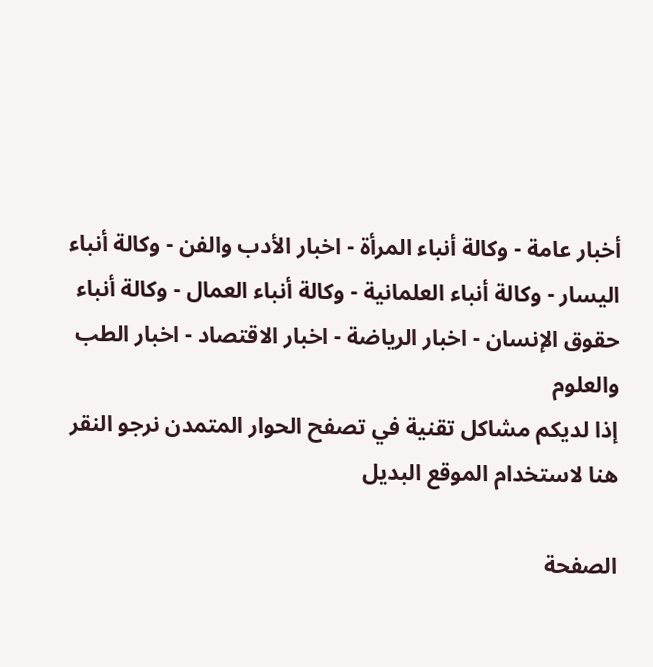أخبار عامة - وكالة أنباء المرأة - اخبار الأدب والفن - وكالة أنباء اليسار - وكالة أنباء العلمانية - وكالة أنباء العمال - وكالة أنباء حقوق الإنسان - اخبار الرياضة - اخبار الاقتصاد - اخبار الطب والعلوم
إذا لديكم مشاكل تقنية في تصفح الحوار المتمدن نرجو النقر هنا لاستخدام الموقع البديل

الصفحة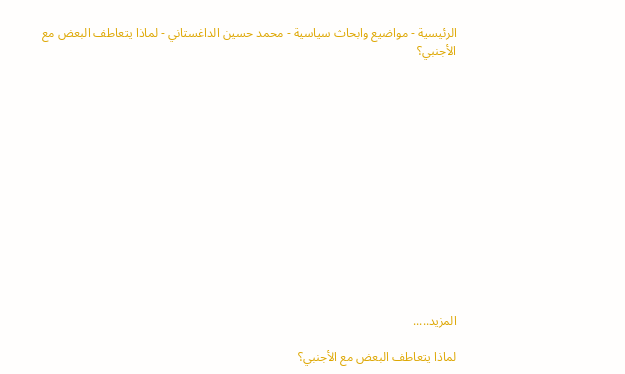الرئيسية - مواضيع وابحاث سياسية - محمد حسين الداغستاني - لماذا يتعاطف البعض مع الأجنبي؟














المزيد.....

لماذا يتعاطف البعض مع الأجنبي؟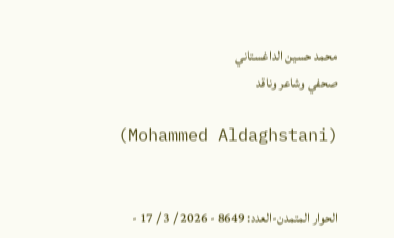محمد حسين الداغستاني
صحفي وشاعر وناقد

(Mohammed Aldaghstani)


الحوار المتمدن-العدد: 8649 - 2026 / 3 / 17 -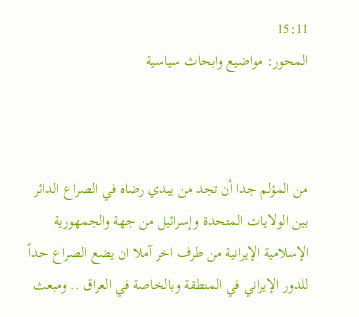15:11
المحور: مواضيع وابحاث سياسية



من المؤلم جدا أن تجد من يبدي رضاه في الصراع الدائر بين الولايات المتحدة وإسرائيل من جهة والجمهورية الإسلامية الإيرانية من طرف اخر آملا ان يضع الصراع حداً للدور الإيراني في المنطقة وبالخاصة في العراق .. ومبعث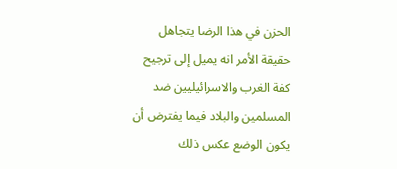الحزن في هذا الرضا يتجاهل حقيقة الأمر انه يميل إلى ترجيح كفة الغرب والاسرائيليين ضد المسلمين والبلاد فيما يفترض أن يكون الوضع عكس ذلك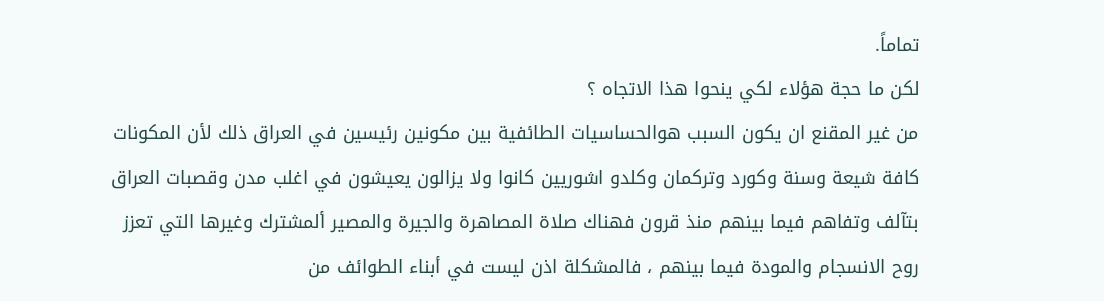تماماً.
لكن ما حجة هؤلاء لكي ينحوا هذا الاتجاه ؟
من غير المقنع ان يكون السبب هوالحساسيات الطائفية بين مكونين رئيسين في العراق ذلك لأن المكونات كافة شيعة وسنة وكورد وتركمان وكلدو اشوريين كانوا ولا يزالون يعيشون في اغلب مدن وقصبات العراق بتآلف وتفاهم فيما بينهم منذ قرون فهناك صلاة المصاهرة والجيرة والمصير ألمشترك وغيرها التي تعزز روح الانسجام والمودة فيما بينهم ، فالمشكلة اذن ليست في أبناء الطوائف من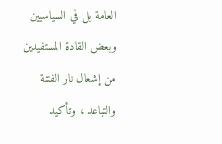العامة بل في السياسيين وبعض القادة المستفيدين من إشعال نار الفتنة والتباعد ، وتأكيد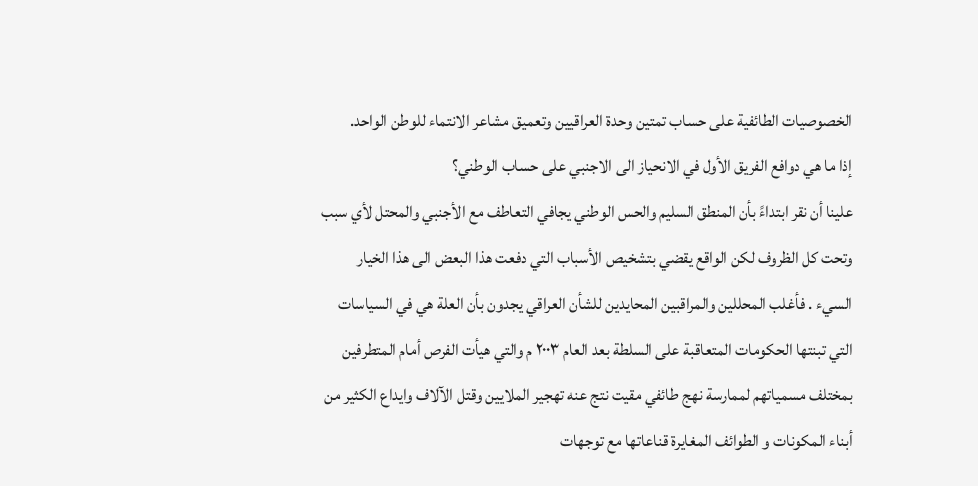الخصوصيات الطائفية على حساب تمتين وحدة العراقيين وتعميق مشاعر الانتماء للوطن الواحد.
إذا ما هي دوافع الفريق الأول في الانحياز الى الاجنبي على حساب الوطني؟
علينا أن نقر ابتداءً بأن المنطق السليم والحس الوطني يجافي التعاطف مع الأجنبي والمحتل لأي سبب وتحت كل الظروف لكن الواقع يقضي بتشخيص الأسباب التي دفعت هذا البعض الى هذا الخيار السيء . فأغلب المحللين والمراقبين المحايدين للشأن العراقي يجدون بأن العلة هي في السياسات التي تبنتها الحكومات المتعاقبة على السلطة بعد العام ٢٠٠٣ م والتي هيأت الفرص أمام المتطرفين بمختلف مسمياتهم لممارسة نهج طائفي مقيت نتج عنه تهجير الملايين وقتل الآلاف وايداع الكثير من أبناء المكونات و الطوائف المغايرة قناعاتها مع توجهات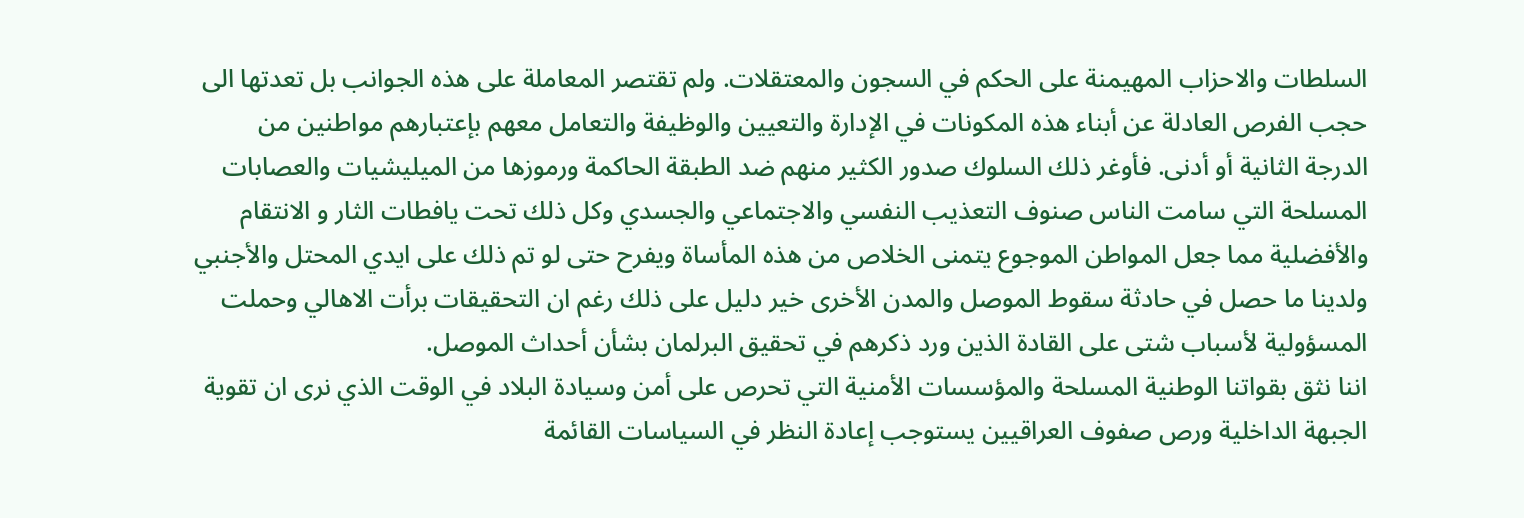السلطات والاحزاب المهيمنة على الحكم في السجون والمعتقلات. ولم تقتصر المعاملة على هذه الجوانب بل تعدتها الى حجب الفرص العادلة عن أبناء هذه المكونات في الإدارة والتعيين والوظيفة والتعامل معهم بإعتبارهم مواطنين من الدرجة الثانية أو أدنى. فأوغر ذلك السلوك صدور الكثير منهم ضد الطبقة الحاكمة ورموزها من الميليشيات والعصابات المسلحة التي سامت الناس صنوف التعذيب النفسي والاجتماعي والجسدي وكل ذلك تحت يافطات الثار و الانتقام والأفضلية مما جعل المواطن الموجوع يتمنى الخلاص من هذه المأساة ويفرح حتى لو تم ذلك على ايدي المحتل والأجنبي ولدينا ما حصل في حادثة سقوط الموصل والمدن الأخرى خير دليل على ذلك رغم ان التحقيقات برأت الاهالي وحملت المسؤولية لأسباب شتى على القادة الذين ورد ذكرهم في تحقيق البرلمان بشأن أحداث الموصل.
اننا نثق بقواتنا الوطنية المسلحة والمؤسسات الأمنية التي تحرص على أمن وسيادة البلاد في الوقت الذي نرى ان تقوية الجبهة الداخلية ورص صفوف العراقيين يستوجب إعادة النظر في السياسات القائمة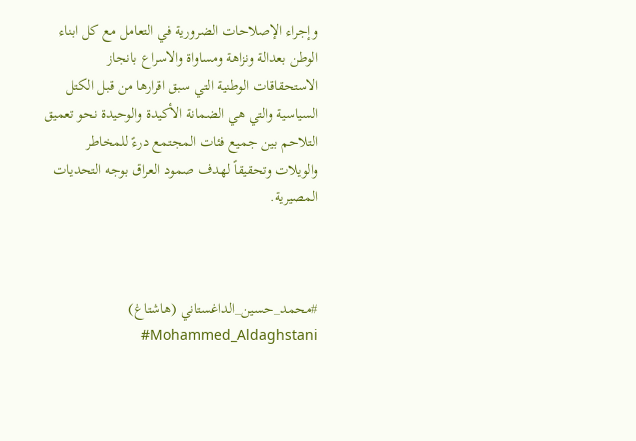وإجراء الإصلاحات الضرورية في التعامل مع كل ابناء الوطن بعدالة ونزاهة ومساواة والاسراع بانجاز الاستحقاقات الوطنية التي سبق اقرارها من قبل الكتل السياسية والتي هي الضمانة الأكيدة والوحيدة نحو تعميق التلاحم بين جميع فئات المجتمع درءً للمخاطر والويلات وتحقيقاً لهدف صمود العراق بوجه التحديات المصيرية.



#محمد_حسين_الداغستاني (هاشتاغ)       Mohammed_Aldaghstani#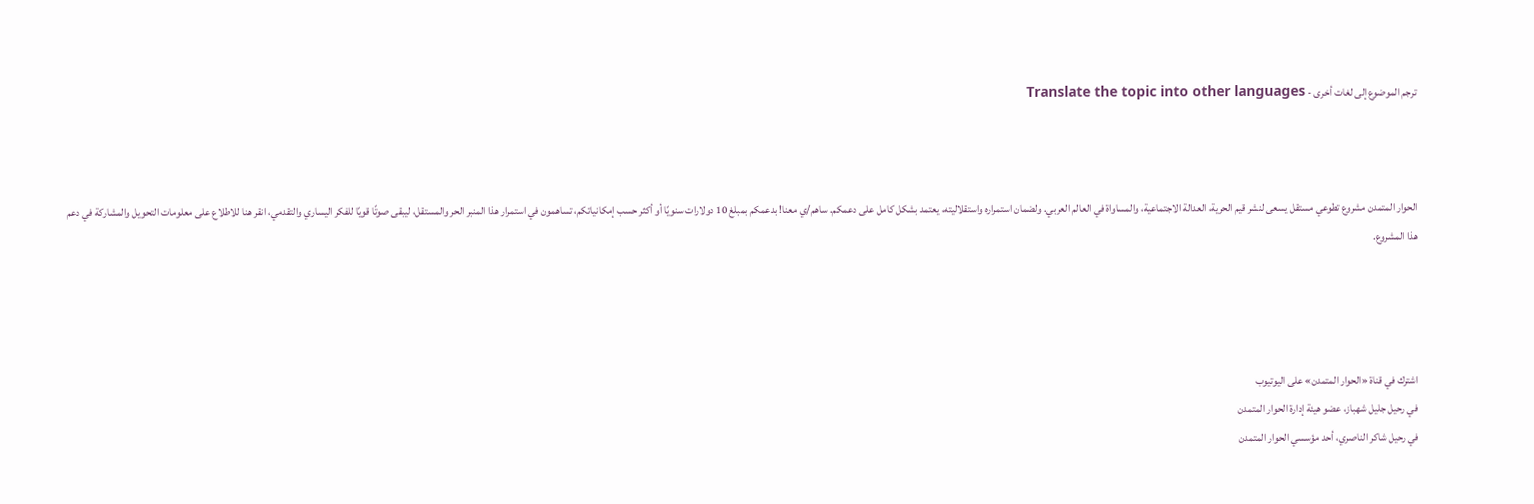ترجم الموضوع إلى لغات أخرى - Translate the topic into other languages



الحوار المتمدن مشروع تطوعي مستقل يسعى لنشر قيم الحرية، العدالة الاجتماعية، والمساواة في العالم العربي. ولضمان استمراره واستقلاليته، يعتمد بشكل كامل على دعمكم. ساهم/ي معنا! بدعمكم بمبلغ 10 دولارات سنويًا أو أكثر حسب إمكانياتكم، تساهمون في استمرار هذا المنبر الحر والمستقل، ليبقى صوتًا قويًا للفكر اليساري والتقدمي، انقر هنا للاطلاع على معلومات التحويل والمشاركة في دعم هذا المشروع.




اشترك في قناة «الحوار المتمدن» على اليوتيوب
في رحيل جليل شهباز، عضو هيئة إدارة الحوار المتمدن
في رحيل شاكر الناصري، أحد مؤسسي الحوار المتمدن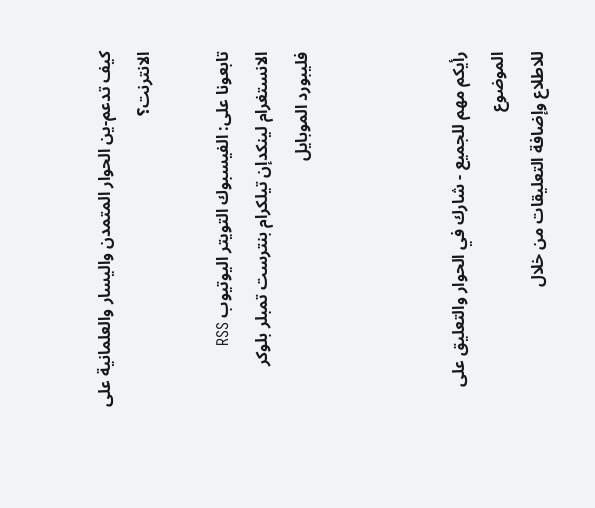كيف تدعم-ين الحوار المتمدن واليسار والعلمانية على الانترنت؟

تابعونا على: الفيسبوك التويتر اليوتيوب RSS الانستغرام لينكدإن تيلكرام بنترست تمبلر بلوكر فليبورد الموبايل



رأيكم مهم للجميع - شارك في الحوار والتعليق على الموضوع
للاطلاع وإضافة التعليقات من خلال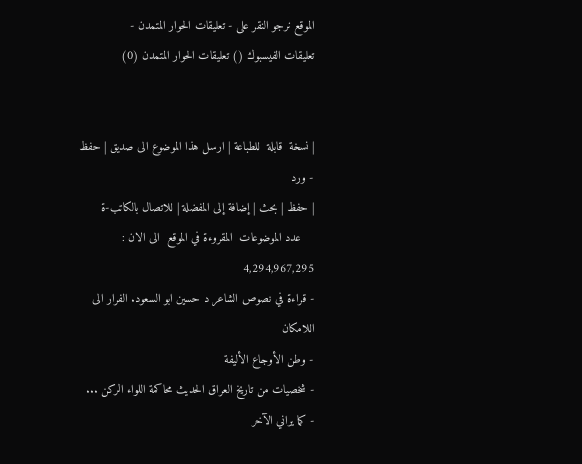الموقع نرجو النقر على - تعليقات الحوار المتمدن -
تعليقات الفيسبوك () تعليقات الحوار المتمدن (0)


| نسخة  قابلة  للطباعة | ارسل هذا الموضوع الى صديق | حفظ - ورد
| حفظ | بحث | إضافة إلى المفضلة | للاتصال بالكاتب-ة
    عدد الموضوعات  المقروءة في الموقع  الى الان : 4,294,967,295
- قراءة في نصوص الشاعر د حسين ابو السعود. الفرار الى اللامكان
- وطن الأوجاع الأليفة
- شخصيات من تاريخ العراق الحديث محاكمة اللواء الركن ...
- كما يراني الآخر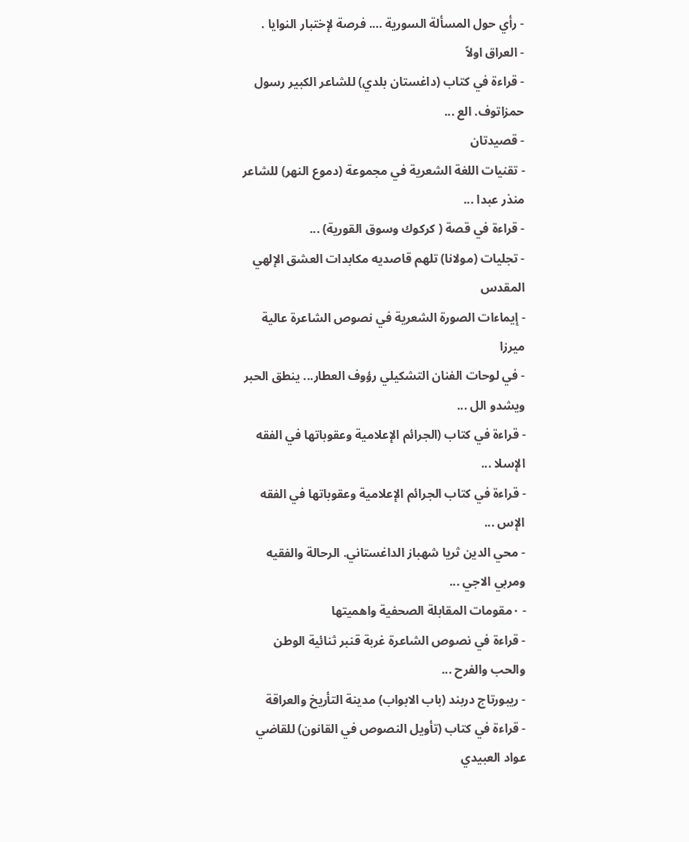- رأي حول المسألة السورية …. فرصة لإختبار النوايا .
- العراق اولاً
- قراءة في كتاب (داغستان بلدي) للشاعر الكبير رسول حمزاتوف. الع ...
- قصيدتان
- تقنيات اللغة الشعرية في مجموعة (دموع النهر) للشاعر منذر عبدا ...
- قراءة في قصة ( كركوك وسوق القورية) ...
- تجليات (مولانا) تلهم قاصديه مكابدات العشق الإلهي المقدس
- إيماءات الصورة الشعرية في نصوص الشاعرة عالية ميرزا
- في لوحات الفنان التشكيلي رؤوف العطار... ينطق الحبر ويشدو الل ...
- قراءة في كتاب (الجرائم الإعلامية وعقوباتها في الفقه الإسلا ...
- قراءة في كتاب الجرائم الإعلامية وعقوباتها في الفقه الإس ...
- محي الدين ثريا شهباز الداغستاني. الرحالة والفقيه ومربي الاجي ...
- ٠مقومات المقابلة الصحفية واهميتها
- قراءة في نصوص الشاعرة غربة قنبر ثنائية الوطن والحب والفرح ...
- ريبورتاج دربند (باب الابواب) مدينة التأريخ والعراقة
- قراءة في كتاب (تأويل النصوص في القانون) للقاضي عواد العبيدي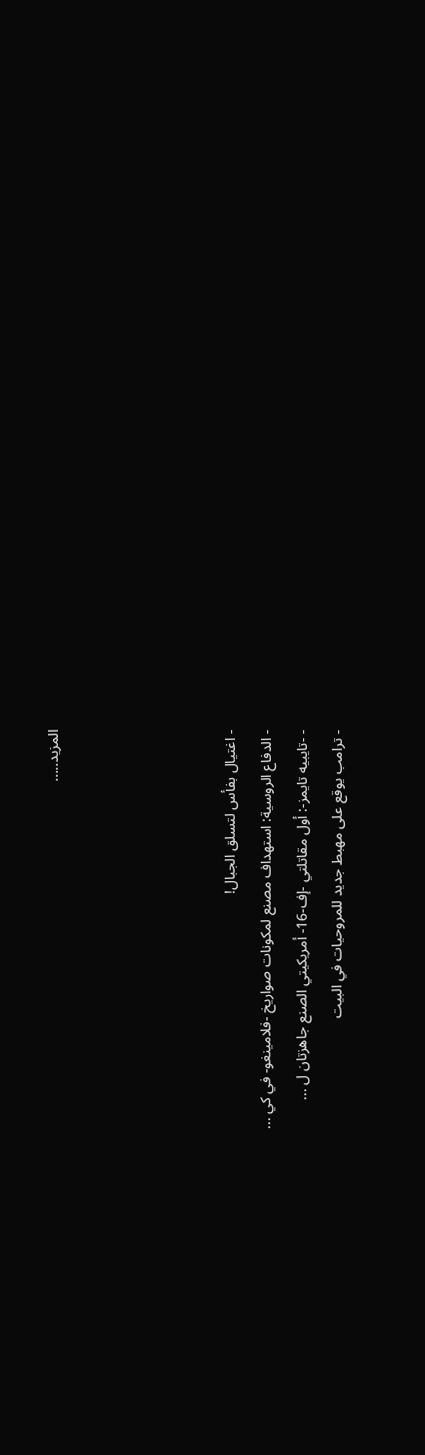المزيد.....




- اغتيال بفأس لتسلق الجبال!
- الدفاع الروسية: استهداف مصنع لمكونات صواريخ -فلامينغو- في كي ...
- -تايبيه تايمز-: أول مقاتلتي -إف-16- أمريكيتي الصنع جاهزتان ل ...
- ترامب يوقع على مهبط جديد للمروحيات في البيت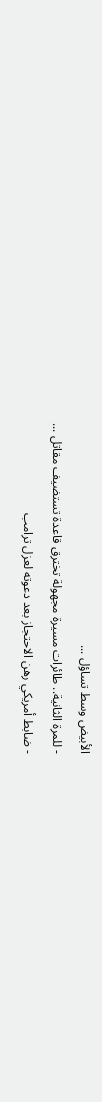الأبيض وسط تساؤل ...
- للمرة الثانية.. طائرات مسيرة مجهولة تخترق قاعدة تستضيف مقاتل ...
- ضابط أمريكي رهن الاحتجاز بعد دعوته لعزل ترامب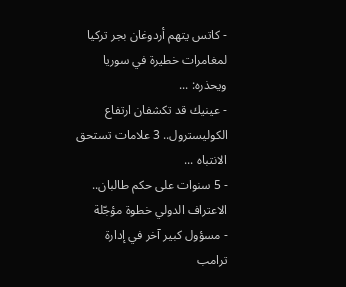- كاتس يتهم أردوغان بجر تركيا لمغامرات خطيرة في سوريا ويحذره: ...
- عينيك قد تكشفان ارتفاع الكوليسترول.. 3 علامات تستحق الانتباه ...
- 5 سنوات على حكم طالبان.. الاعتراف الدولي خطوة مؤجّلة
- مسؤول كبير آخر في إدارة ترامب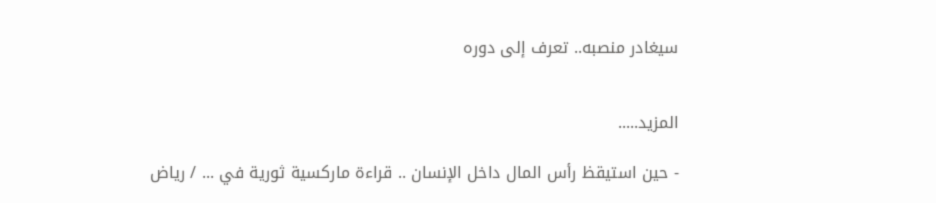سيغادر منصبه.. تعرف إلى دوره


المزيد.....

- حين استيقظ رأس المال داخل الإنسان .. قراءة ماركسية ثورية في ... / رياض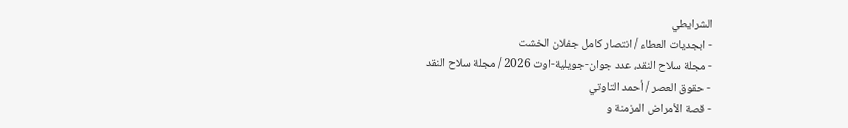الشرايطي
- ابجديات العطاء / انتصار كامل جفلان الخشت
- مجلة سلاح النقد، عدد جوان-جويلية-اوت 2026 / مجلة سلاح النقد
- حقوق العصر / أحمد التاوتي
- قصة الأمراض المزمنة و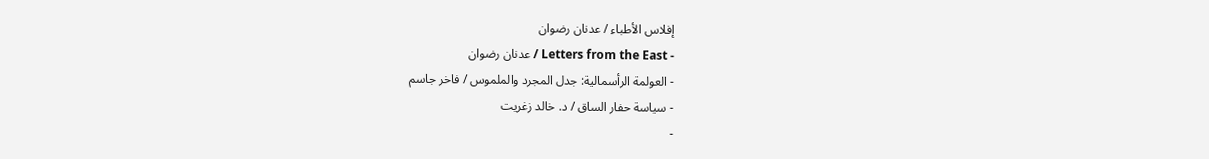إفلاس الأطباء / عدنان رضوان
- Letters from the East / عدنان رضوان
- العولمة الرأسمالية: جدل المجرد والملموس / فاخر جاسم
- سياسة حفار الساق / د. خالد زغريت
-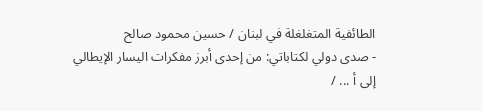الطائفية المتغلغلة في لبنان / حسين محمود صالح
- صدى دولي لكتاباتي: من إحدى أبرز مفكرات اليسار الإيطالي إلى أ ... /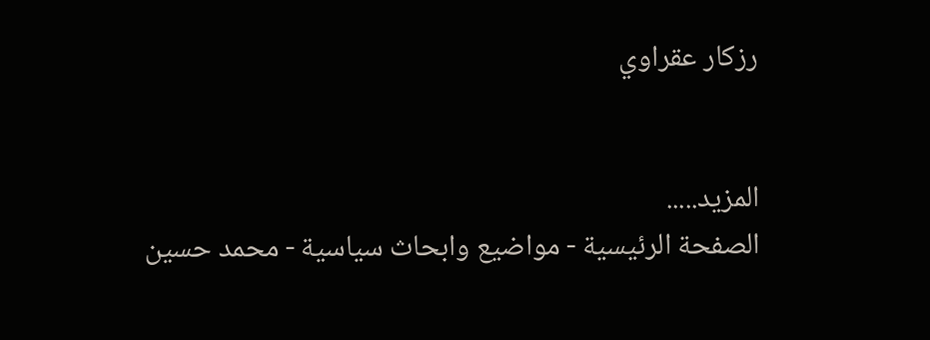رزكار عقراوي


المزيد.....
الصفحة الرئيسية - مواضيع وابحاث سياسية - محمد حسين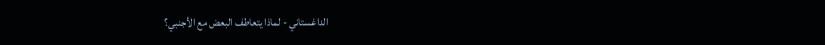الداغستاني - لماذا يتعاطف البعض مع الأجنبي؟